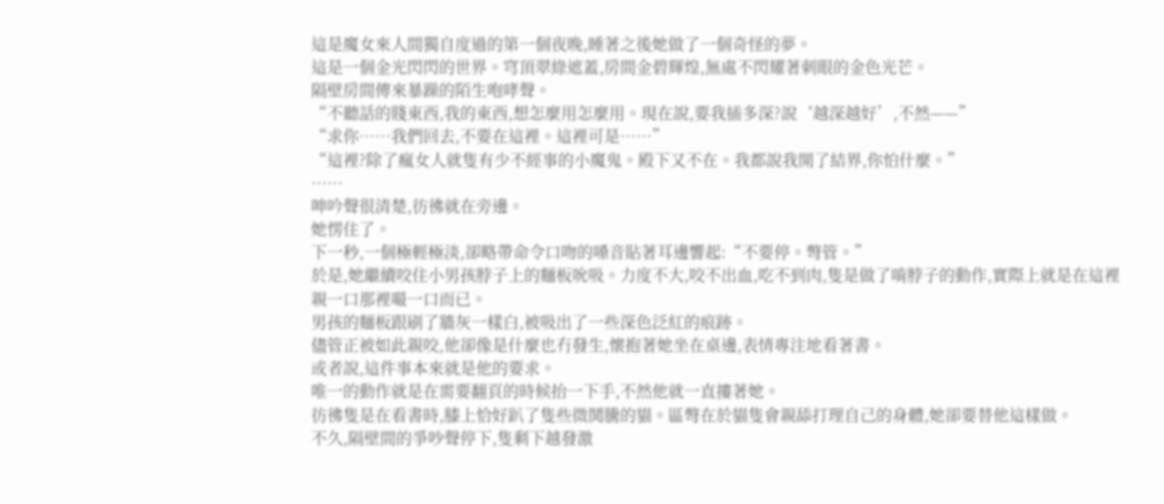這是魔女來人間獨自度過的第一個夜晚,睡著之後她做了一個奇怪的夢。
這是一個金光閃閃的世界。穹頂翠綠遮蓋,房間金碧輝煌,無處不閃耀著刺眼的金色光芒。
隔壁房間傳來暴躁的陌生咆哮聲。
“不聽話的賤東西,我的東西,想怎麼用怎麼用。現在說,要我插多深?說‘越深越好’,不然——”
“求你……我們回去,不要在這裡。這裡可是……”
“這裡?除了瘋女人就隻有少不經事的小魔鬼。殿下又不在。我都說我開了結界,你怕什麼。”
……
呻吟聲很清楚,彷彿就在旁邊。
她愣住了。
下一秒,一個極輕極淡,卻略帶命令口吻的嗓音貼著耳邊響起:“不要停。彆管。”
於是,她繼續咬住小男孩脖子上的麵板吮吸。力度不大,咬不出血,吃不到肉,隻是做了啃脖子的動作,實際上就是在這裡親一口那裡嘬一口而已。
男孩的麵板跟刷了牆灰一樣白,被吸出了一些深色泛紅的痕跡。
儘管正被如此親咬,他卻像是什麼也冇發生,懷抱著她坐在桌邊,表情專注地看著書。
或者說,這件事本來就是他的要求。
唯一的動作就是在需要翻頁的時候抬一下手,不然他就一直摟著她。
彷彿隻是在看書時,膝上恰好趴了隻些微鬨騰的貓。區彆在於貓隻會親舔打理自己的身體,她卻要替他這樣做。
不久,隔壁間的爭吵聲停下,隻剩下越發激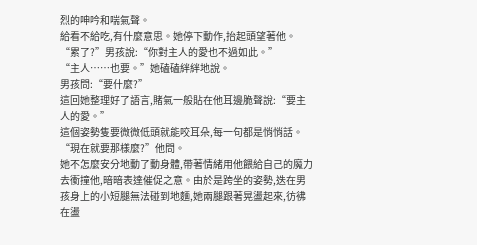烈的呻吟和喘氣聲。
給看不給吃,有什麼意思。她停下動作,抬起頭望著他。
“累了?”男孩說:“你對主人的愛也不過如此。”
“主人……也要。”她磕磕絆絆地說。
男孩問:“要什麼?”
這回她整理好了語言,賭氣一般貼在他耳邊脆聲說:“要主人的愛。”
這個姿勢隻要微微低頭就能咬耳朵,每一句都是悄悄話。
“現在就要那樣麼?”他問。
她不怎麼安分地動了動身體,帶著情緒用他餵給自己的魔力去衝撞他,暗暗表達催促之意。由於是跨坐的姿勢,迭在男孩身上的小短腿無法碰到地麵,她兩腿跟著晃盪起來,彷彿在盪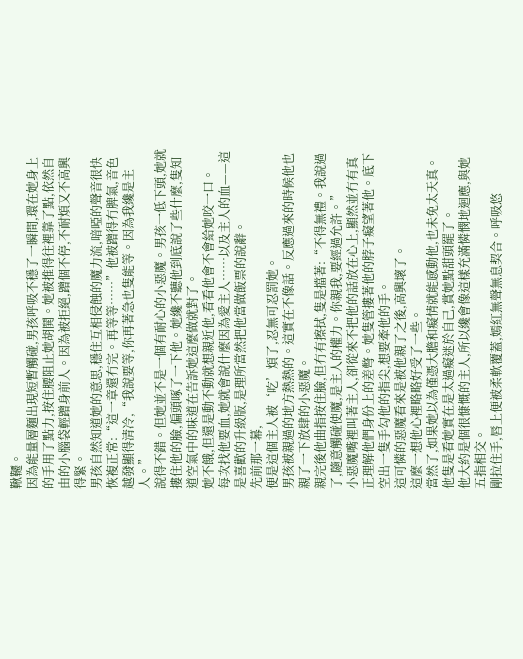鞦韆。
因為能量層麵出現短暫觸碰,男孩呼吸不穩了一瞬間,環在她身上的手用了點力,按住腰阻止她胡鬨。她被推得往裡靠了點,依然自由的小腦袋輕蹭身前人。因為被拒絕,蹭個不停,不耐煩又不高興得緊。
男孩自然知道她的意思,穩住互相侵蝕的魔力流,喑啞的聲音很快恢複正常:“這一章還冇完。再等等……”他被蹭得冇脾氣,音色越發顯得清冷,“我說要等,你再著急也隻能等。因為我纔是主人。”
說得不錯。但她並不是一個有耐心的小惡魔。男孩一低下頭,她就摟住他的臉,偏頭啄了一下他。她纔不聽他到底說了些什麼,隻知道空氣中的味道在告訴她這麼做就對了。
她不餓,但還是動不動就想親近他,看看他會不會給她咬一口。
每次找他要血,她就會說什麼因為愛主人……以及主人的血——這是喜歡的升級版,是理所當然把他當做飯票的說辭。
先前那一幕,
便是這個主人被‘吃’煩了,忍無可忍罰她。
男孩被親過的地方熱熱的。這實在不像話。反應過來的時候他也親了一下放肆的小惡魔。
親完後他曲指按住臉,但冇有擦拭,隻是擋著:“不得無禮。我說過了,隨意觸碰使魔,是主人的權力。你親我,要經過允許。”
小惡魔嘴裡叫著主人,卻從來不把他的話放在心上,顯然並冇有真正理解他們身份上的差彆。她隻管摟著他的脖子癡望著他。底下空出一隻手勾他的指尖,想要牽他的手。
這可憐的惡魔看來是被他親了之後,高興壞了。
這麼一想他心裡略略好受了一些。
當然了,如果她以為僅憑大膽和癡情就能感動他,也未免太天真。他隻是看她實在是太過癡迷於自己,賞她點甜頭罷了。
他大約是個很慷慨的主人,所以纔會像這樣充滿憐憫地迴應,與她五指相交。
剛拉住手,唇上便被柔軟覆蓋,嫣紅無聲無息契合。呼吸悠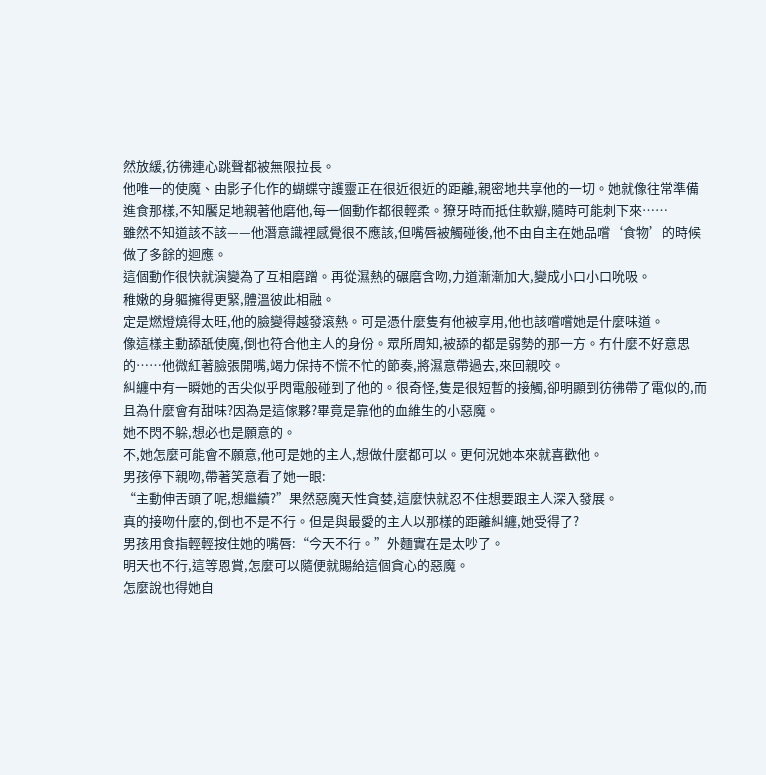然放緩,彷彿連心跳聲都被無限拉長。
他唯一的使魔、由影子化作的蝴蝶守護靈正在很近很近的距離,親密地共享他的一切。她就像往常準備進食那樣,不知饜足地親著他磨他,每一個動作都很輕柔。獠牙時而抵住軟瓣,隨時可能刺下來……
雖然不知道該不該——他潛意識裡感覺很不應該,但嘴唇被觸碰後,他不由自主在她品嚐‘食物’的時候做了多餘的迴應。
這個動作很快就演變為了互相磨蹭。再從濕熱的碾磨含吻,力道漸漸加大,變成小口小口吮吸。
稚嫩的身軀擁得更緊,體溫彼此相融。
定是燃燈燒得太旺,他的臉變得越發滾熱。可是憑什麼隻有他被享用,他也該嚐嚐她是什麼味道。
像這樣主動舔舐使魔,倒也符合他主人的身份。眾所周知,被舔的都是弱勢的那一方。冇什麼不好意思的……他微紅著臉張開嘴,竭力保持不慌不忙的節奏,將濕意帶過去,來回親咬。
糾纏中有一瞬她的舌尖似乎閃電般碰到了他的。很奇怪,隻是很短暫的接觸,卻明顯到彷彿帶了電似的,而且為什麼會有甜味?因為是這傢夥?畢竟是靠他的血維生的小惡魔。
她不閃不躲,想必也是願意的。
不,她怎麼可能會不願意,他可是她的主人,想做什麼都可以。更何況她本來就喜歡他。
男孩停下親吻,帶著笑意看了她一眼:
“主動伸舌頭了呢,想繼續?”果然惡魔天性貪婪,這麼快就忍不住想要跟主人深入發展。
真的接吻什麼的,倒也不是不行。但是與最愛的主人以那樣的距離糾纏,她受得了?
男孩用食指輕輕按住她的嘴唇:“今天不行。”外麵實在是太吵了。
明天也不行,這等恩賞,怎麼可以隨便就賜給這個貪心的惡魔。
怎麼說也得她自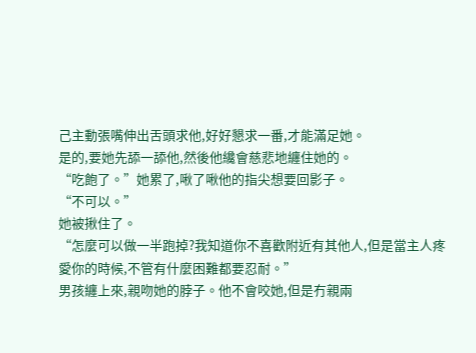己主動張嘴伸出舌頭求他,好好懇求一番,才能滿足她。
是的,要她先舔一舔他,然後他纔會慈悲地纏住她的。
“吃飽了。”她累了,啾了啾他的指尖想要回影子。
“不可以。”
她被揪住了。
“怎麼可以做一半跑掉?我知道你不喜歡附近有其他人,但是當主人疼愛你的時候,不管有什麼困難都要忍耐。”
男孩纏上來,親吻她的脖子。他不會咬她,但是冇親兩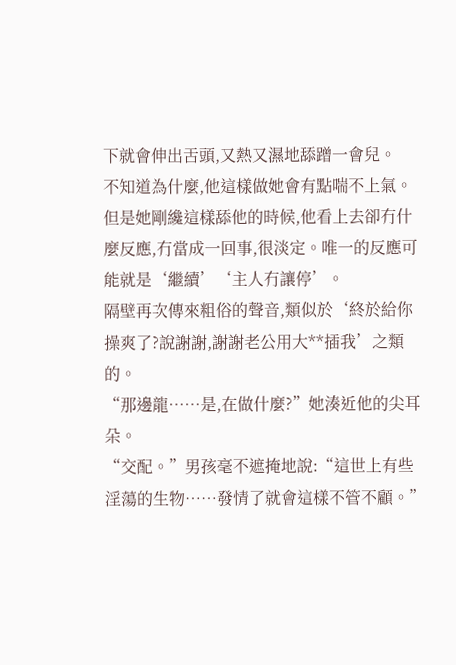下就會伸出舌頭,又熱又濕地舔蹭一會兒。
不知道為什麼,他這樣做她會有點喘不上氣。
但是她剛纔這樣舔他的時候,他看上去卻冇什麼反應,冇當成一回事,很淡定。唯一的反應可能就是‘繼續’‘主人冇讓停’。
隔壁再次傳來粗俗的聲音,類似於‘終於給你操爽了?說謝謝,謝謝老公用大**插我’之類的。
“那邊龍……是,在做什麼?”她湊近他的尖耳朵。
“交配。”男孩毫不遮掩地說:“這世上有些淫蕩的生物……發情了就會這樣不管不顧。”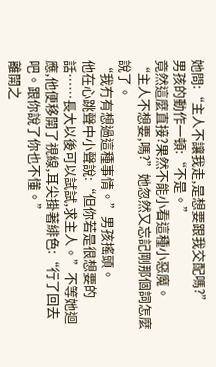她問:“主人不讓我走,是想要跟我交配嗎?”
男孩的動作一頓:“不是。”
竟然這麼直接?果然不能小看這種小惡魔。
“主人不想要,嗎?”她忽然又忘記剛那個詞怎麼說了。
“我冇有想過這種事情。”男孩搖頭。
他在心跳聲中小聲說:“但你若是很想要的話……長大以後可以試試,求主人。”不等她迴應,他便移開了視線,耳尖掛著緋色:“行了回去吧。跟你說了你也不懂。”
離開之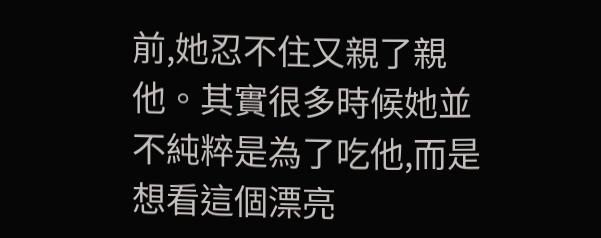前,她忍不住又親了親他。其實很多時候她並不純粹是為了吃他,而是想看這個漂亮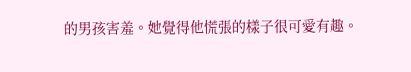的男孩害羞。她覺得他慌張的樣子很可愛有趣。